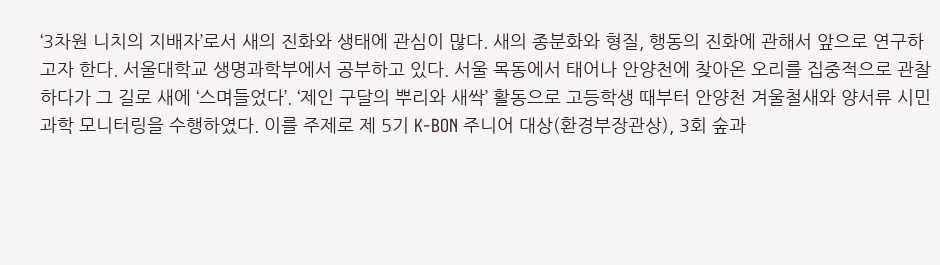‘3차원 니치의 지배자’로서 새의 진화와 생태에 관심이 많다. 새의 종분화와 형질, 행동의 진화에 관해서 앞으로 연구하고자 한다. 서울대학교 생명과학부에서 공부하고 있다. 서울 목동에서 태어나 안양천에 찾아온 오리를 집중적으로 관찰하다가 그 길로 새에 ‘스며들었다’. ‘제인 구달의 뿌리와 새싹’ 활동으로 고등학생 때부터 안양천 겨울철새와 양서류 시민과학 모니터링을 수행하였다. 이를 주제로 제 5기 K-BON 주니어 대상(환경부장관상), 3회 숲과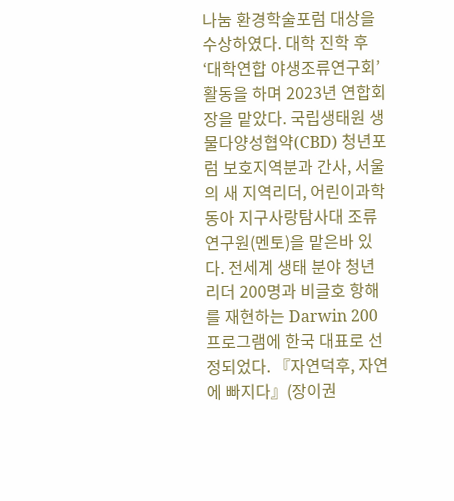나눔 환경학술포럼 대상을 수상하였다. 대학 진학 후 ‘대학연합 야생조류연구회’ 활동을 하며 2023년 연합회장을 맡았다. 국립생태원 생물다양성협약(CBD) 청년포럼 보호지역분과 간사, 서울의 새 지역리더, 어린이과학동아 지구사랑탐사대 조류 연구원(멘토)을 맡은바 있다. 전세계 생태 분야 청년 리더 200명과 비글호 항해를 재현하는 Darwin 200 프로그램에 한국 대표로 선정되었다. 『자연덕후, 자연에 빠지다』(장이권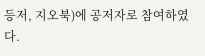등저, 지오북)에 공저자로 참여하였다.